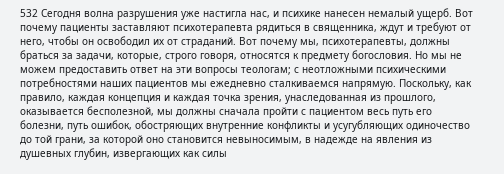532 Сегодня волна разрушения уже настигла нас, и психике нанесен немалый ущерб. Вот почему пациенты заставляют психотерапевта рядиться в священника, ждут и требуют от него, чтобы он освободил их от страданий. Вот почему мы, психотерапевты, должны браться за задачи, которые, строго говоря, относятся к предмету богословия. Но мы не можем предоставить ответ на эти вопросы теологам; с неотложными психическими потребностями наших пациентов мы ежедневно сталкиваемся напрямую. Поскольку, как правило, каждая концепция и каждая точка зрения, унаследованная из прошлого, оказывается бесполезной, мы должны сначала пройти с пациентом весь путь его болезни, путь ошибок, обостряющих внутренние конфликты и усугубляющих одиночество до той грани, за которой оно становится невыносимым, в надежде на явления из душевных глубин, извергающих как силы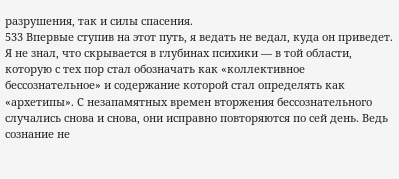разрушения, так и силы спасения.
533 Впервые ступив на этот путь, я ведать не ведал, куда он приведет. Я не знал, что скрывается в глубинах психики — в той области, которую с тех пор стал обозначать как «коллективное бессознательное» и содержание которой стал определять как «архетипы». С незапамятных времен вторжения бессознательного случались снова и снова, они исправно повторяются по сей день. Ведь сознание не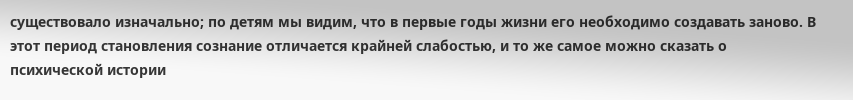существовало изначально; по детям мы видим, что в первые годы жизни его необходимо создавать заново. В этот период становления сознание отличается крайней слабостью, и то же самое можно сказать о психической истории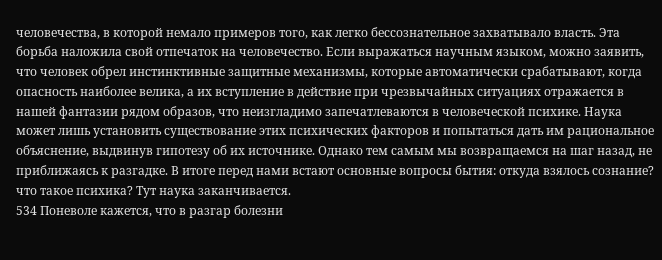человечества, в которой немало примеров того, как легко бессознательное захватывало власть. Эта борьба наложила свой отпечаток на человечество. Если выражаться научным языком, можно заявить, что человек обрел инстинктивные защитные механизмы, которые автоматически срабатывают, когда опасность наиболее велика, а их вступление в действие при чрезвычайных ситуациях отражается в нашей фантазии рядом образов, что неизгладимо запечатлеваются в человеческой психике. Наука может лишь установить существование этих психических факторов и попытаться дать им рациональное объяснение, выдвинув гипотезу об их источнике. Однако тем самым мы возвращаемся на шаг назад, не приближаясь к разгадке. В итоге перед нами встают основные вопросы бытия: откуда взялось сознание? что такое психика? Тут наука заканчивается.
534 Поневоле кажется, что в разгар болезни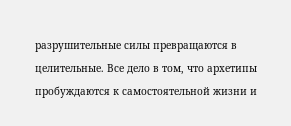разрушительные силы превращаются в целительные. Все дело в том, что архетипы пробуждаются к самостоятельной жизни и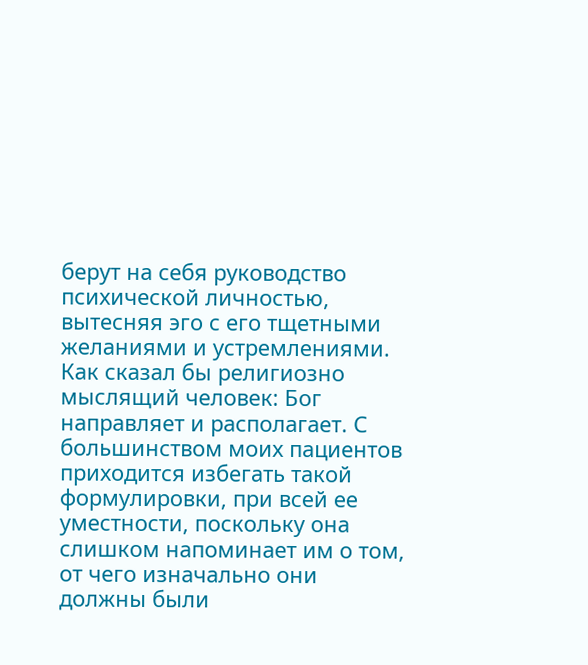берут на себя руководство психической личностью, вытесняя эго с его тщетными желаниями и устремлениями. Как сказал бы религиозно мыслящий человек: Бог направляет и располагает. С большинством моих пациентов приходится избегать такой формулировки, при всей ее уместности, поскольку она слишком напоминает им о том, от чего изначально они должны были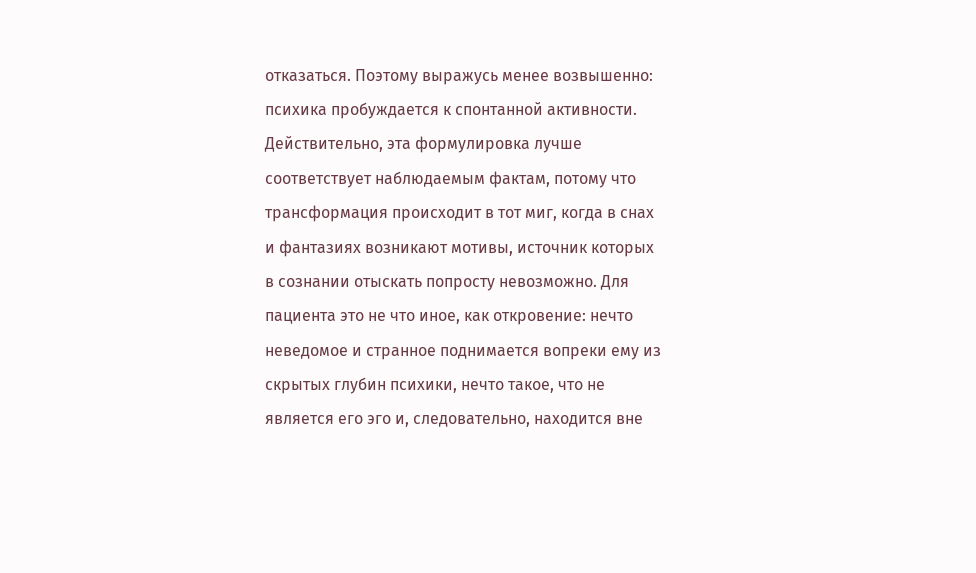отказаться. Поэтому выражусь менее возвышенно: психика пробуждается к спонтанной активности. Действительно, эта формулировка лучше соответствует наблюдаемым фактам, потому что трансформация происходит в тот миг, когда в снах и фантазиях возникают мотивы, источник которых в сознании отыскать попросту невозможно. Для пациента это не что иное, как откровение: нечто неведомое и странное поднимается вопреки ему из скрытых глубин психики, нечто такое, что не является его эго и, следовательно, находится вне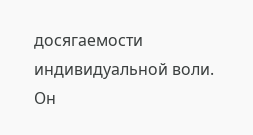досягаемости индивидуальной воли. Он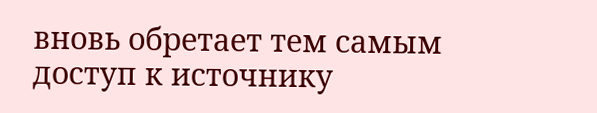вновь обретает тем самым доступ к источнику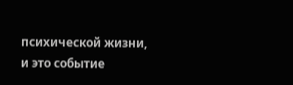психической жизни, и это событие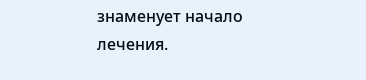знаменует начало лечения.